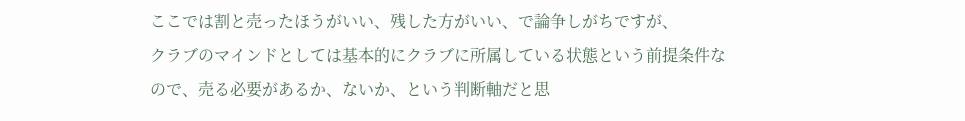ここでは割と売ったほうがいい、残した方がいい、で論争しがちですが、
クラブのマインドとしては基本的にクラブに所属している状態という前提条件なので、売る必要があるか、ないか、という判断軸だと思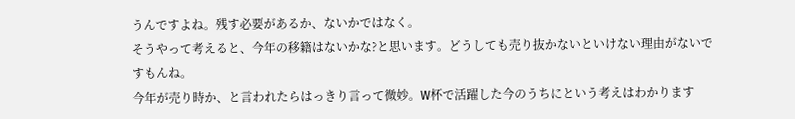うんですよね。残す必要があるか、ないかではなく。
そうやって考えると、今年の移籍はないかな?と思います。どうしても売り抜かないといけない理由がないですもんね。
今年が売り時か、と言われたらはっきり言って微妙。W杯で活躍した今のうちにという考えはわかります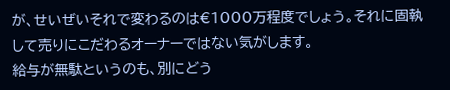が、せいぜいそれで変わるのは€1000万程度でしょう。それに固執して売りにこだわるオーナーではない気がします。
給与が無駄というのも、別にどう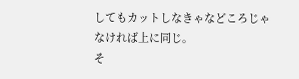してもカットしなきゃなどころじゃなければ上に同じ。
そ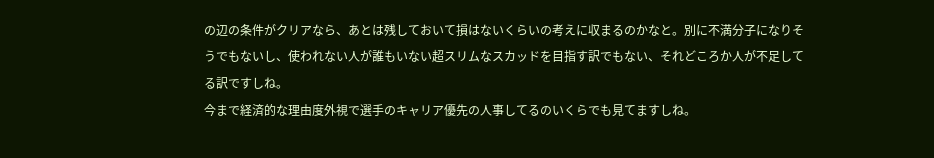の辺の条件がクリアなら、あとは残しておいて損はないくらいの考えに収まるのかなと。別に不満分子になりそうでもないし、使われない人が誰もいない超スリムなスカッドを目指す訳でもない、それどころか人が不足してる訳ですしね。
今まで経済的な理由度外視で選手のキャリア優先の人事してるのいくらでも見てますしね。